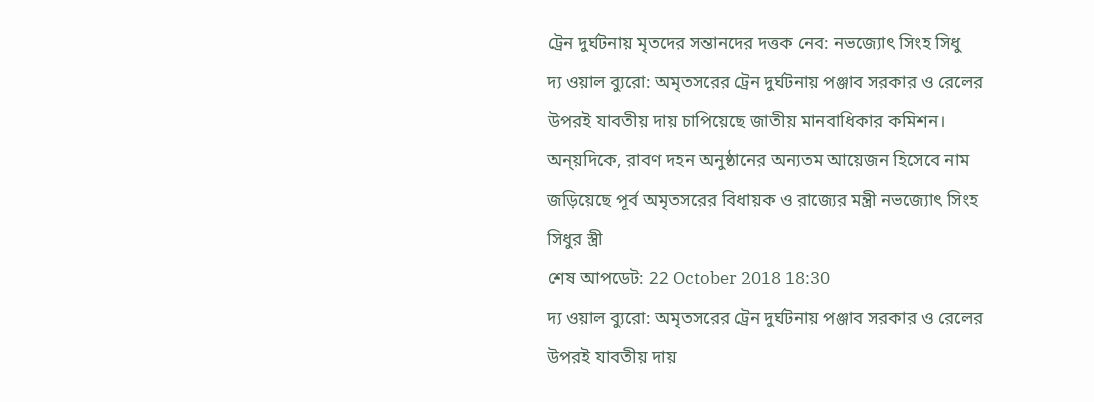ট্রেন দুর্ঘটনায় মৃতদের সন্তানদের দত্তক নেব: নভজ্যোৎ সিংহ সিধু
দ্য ওয়াল ব্যুরো: অমৃতসরের ট্রেন দুর্ঘটনায় পঞ্জাব সরকার ও রেলের উপরই যাবতীয় দায় চাপিয়েছে জাতীয় মানবাধিকার কমিশন। অন্য়দিকে, রাবণ দহন অনুষ্ঠানের অন্যতম আয়েজন হিসেবে নাম জড়িয়েছে পূর্ব অমৃতসরের বিধায়ক ও রাজ্যের মন্ত্রী নভজ্যোৎ সিংহ সিধুর স্ত্রী
শেষ আপডেট: 22 October 2018 18:30
দ্য ওয়াল ব্যুরো: অমৃতসরের ট্রেন দুর্ঘটনায় পঞ্জাব সরকার ও রেলের উপরই যাবতীয় দায়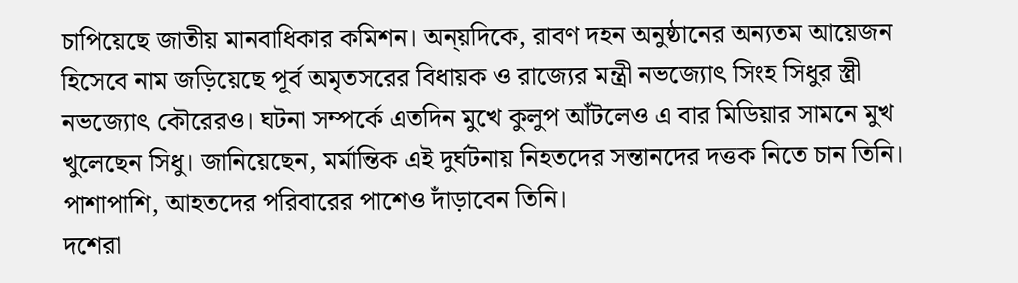চাপিয়েছে জাতীয় মানবাধিকার কমিশন। অন্য়দিকে, রাবণ দহন অনুষ্ঠানের অন্যতম আয়েজন হিসেবে নাম জড়িয়েছে পূর্ব অমৃতসরের বিধায়ক ও রাজ্যের মন্ত্রী নভজ্যোৎ সিংহ সিধুর স্ত্রী নভজ্যোৎ কৌরেরও। ঘটনা সম্পর্কে এতদিন মুখে কুলুপ আঁটলেও এ বার মিডিয়ার সামনে মুখ খুলেছেন সিধু। জানিয়েছেন, মর্মান্তিক এই দুর্ঘটনায় নিহতদের সন্তানদের দত্তক নিতে চান তিনি। পাশাপাশি, আহতদের পরিবারের পাশেও দাঁড়াবেন তিনি।
দশেরা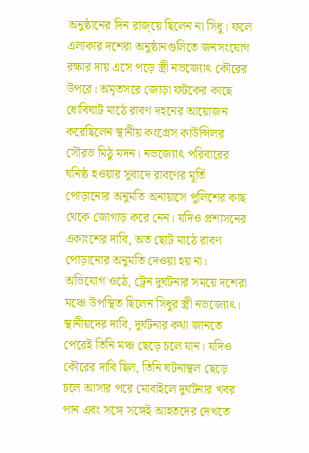অনুষ্ঠানের দিন রাজ্য়ে ছিলেন না সিধু। ফলে এলাকার দশেরা অনুষ্ঠানগুলিতে জনসংযোগ রক্ষার দায় এসে পড়ে স্ত্রী নভজ্যোৎ কৌরের উপরে। অমৃতসরে জোড়া ফটকের কাছে ধোবিঘাট মাঠে রাবণ দহনের আয়োজন করেছিলেন স্থানীয় কংগ্রেস কাউন্সিলর সৌরভ মিঠু মদন। নভজ্যোৎ পরিবারের ঘনিষ্ঠ হওয়ার সুবাদে রাবণের মূর্তি পোড়ানোর অনুমতি অনায়াসে পুলিশের কাছ থেকে জোগাড় করে নেন। যদিও প্রশাসনের একাংশের দাবি, অত ছোট মাঠে রাবণ পোড়ানোর অনুমতি দেওয়া হয় না।
অভিযোগ ওঠে, ট্রেন দুর্ঘটনার সময়ে দশেরা মঞ্চে উপস্থিত ছিলেন সিধুর স্ত্রী নভজ্যোৎ। স্থানীয়দের দাবি, দুর্ঘটনার কথা জানতে পেরেই তিনি মঞ্চ ছেড়ে চলে যান। যদিও কৌরের দাবি ছিল, তিনি ঘটনাস্থল ছেড়ে চলে আসার পরে মোবাইলে দুর্ঘটনার খবর পান এবং সঙ্গে সঙ্গেই আহতদের দেখতে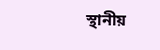স্থানীয়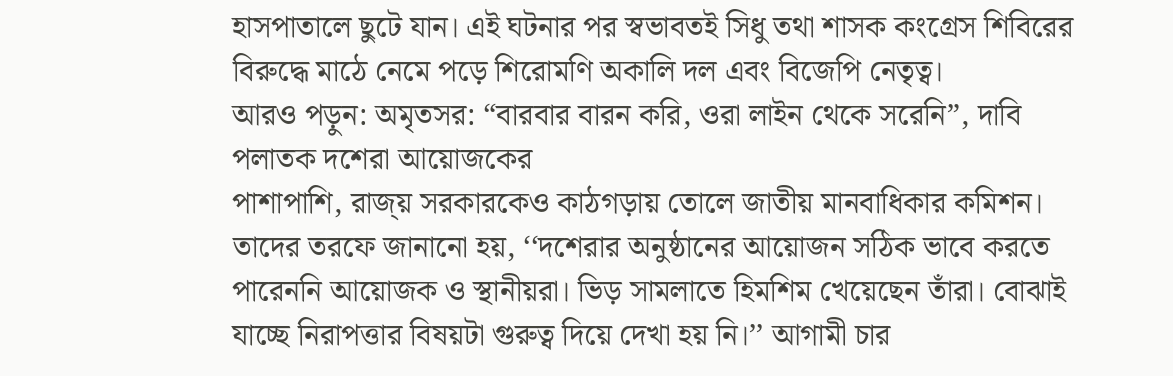হাসপাতালে ছুটে যান। এই ঘটনার পর স্বভাবতই সিধু তথা শাসক কংগ্রেস শিবিরের বিরুদ্ধে মাঠে নেমে পড়ে শিরোমণি অকালি দল এবং বিজেপি নেতৃত্ব।
আরও পড়ুন: অমৃতসর: “বারবার বারন করি, ওরা লাইন থেকে সরেনি”, দাবি পলাতক দশেরা আয়োজকের
পাশাপাশি, রাজ্য় সরকারকেও কাঠগড়ায় তোলে জাতীয় মানবাধিকার কমিশন। তাদের তরফে জানানো হয়, ‘‘দশেরার অনুষ্ঠানের আয়োজন সঠিক ভাবে করতে পারেননি আয়োজক ও স্থানীয়রা। ভিড় সামলাতে হিমশিম খেয়েছেন তাঁরা। বোঝাই যাচ্ছে নিরাপত্তার বিষয়টা গুরুত্ব দিয়ে দেখা হয় নি।’’ আগামী চার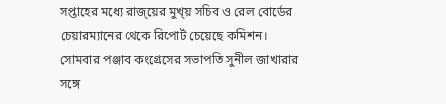সপ্তাহের মধ্যে রাজ্য়ের মুখ্য় সচিব ও রেল বোর্ডের চেয়ারম্যানের থেকে রিপোর্ট চেয়েছে কমিশন।
সোমবার পঞ্জাব কংগ্রেসের সভাপতি সুনীল জাখারার সঙ্গে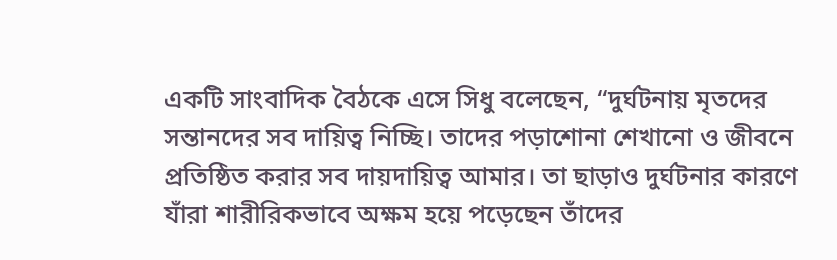একটি সাংবাদিক বৈঠকে এসে সিধু বলেছেন, ‘‘দুর্ঘটনায় মৃতদের সন্তানদের সব দায়িত্ব নিচ্ছি। তাদের পড়াশোনা শেখানো ও জীবনে প্রতিষ্ঠিত করার সব দায়দায়িত্ব আমার। তা ছাড়াও দুর্ঘটনার কারণে যাঁরা শারীরিকভাবে অক্ষম হয়ে পড়েছেন তাঁদের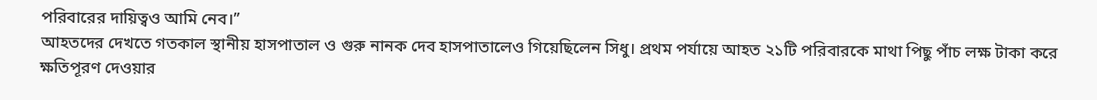পরিবারের দায়িত্বও আমি নেব।’’
আহতদের দেখতে গতকাল স্থানীয় হাসপাতাল ও গুরু নানক দেব হাসপাতালেও গিয়েছিলেন সিধু। প্রথম পর্যায়ে আহত ২১টি পরিবারকে মাথা পিছু পাঁচ লক্ষ টাকা করে ক্ষতিপূরণ দেওয়ার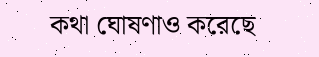কথা ঘোষণাও করেছে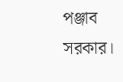পঞ্জাব সরকার।